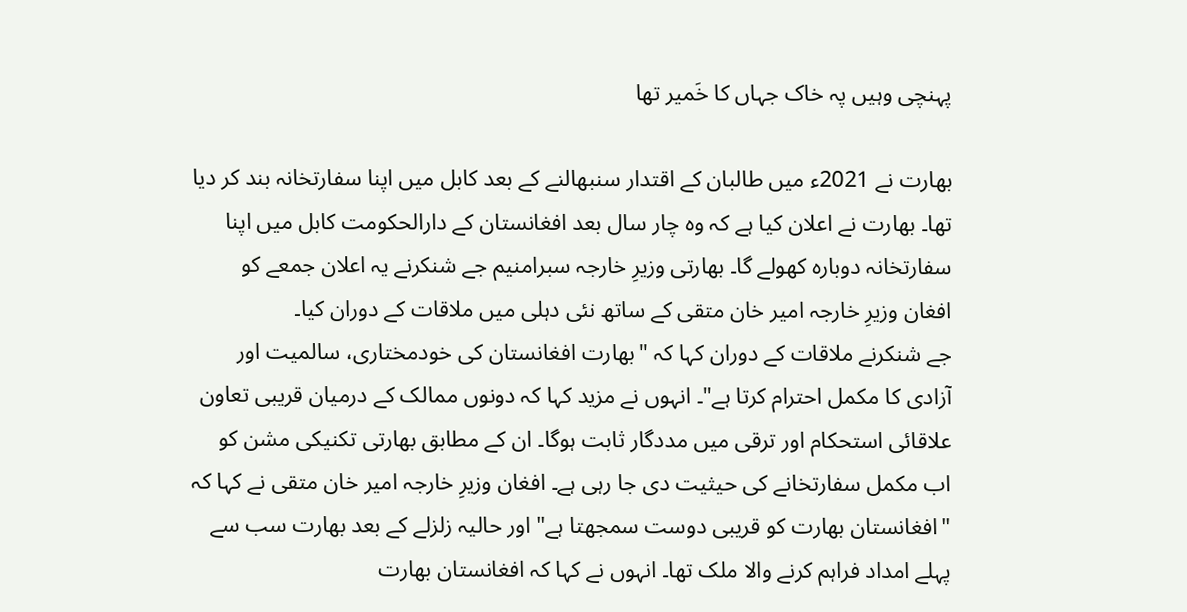پہنچی وہیں پہ خاک جہاں کا خَمیر تھا

بھارت نے 2021ء میں طالبان کے اقتدار سنبھالنے کے بعد کابل میں اپنا سفارتخانہ بند کر دیا تھا۔ بھارت نے اعلان کیا ہے کہ وہ چار سال بعد افغانستان کے دارالحکومت کابل میں اپنا سفارتخانہ دوبارہ کھولے گا۔ بھارتی وزیرِ خارجہ سبرامنیم جے شنکرنے یہ اعلان جمعے کو افغان وزیرِ خارجہ امیر خان متقی کے ساتھ نئی دہلی میں ملاقات کے دوران کیا۔
جے شنکرنے ملاقات کے دوران کہا کہ "بھارت افغانستان کی خودمختاری، سالمیت اور آزادی کا مکمل احترام کرتا ہے"۔ انہوں نے مزید کہا کہ دونوں ممالک کے درمیان قریبی تعاون علاقائی استحکام اور ترقی میں مددگار ثابت ہوگا۔ ان کے مطابق بھارتی تکنیکی مشن کو اب مکمل سفارتخانے کی حیثیت دی جا رہی ہے۔ افغان وزیرِ خارجہ امیر خان متقی نے کہا کہ "افغانستان بھارت کو قریبی دوست سمجھتا ہے" اور حالیہ زلزلے کے بعد بھارت سب سے پہلے امداد فراہم کرنے والا ملک تھا۔ انہوں نے کہا کہ افغانستان بھارت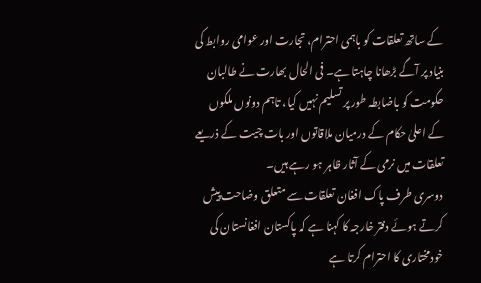کے ساتھ تعلقات کو باہمی احترام، تجارت اور عوامی روابط کی بنیاد پر آگے بڑھانا چاہتا ہے۔ فی الحال بھارت نے طالبان حکومت کو باضابطہ طور پر تسلیم نہیں کیا، تاہم دونوں ملکوں کے اعلیٰ حکام کے درمیان ملاقاتوں اور بات چیت کے ذریعے تعلقات میں نرمی کے آثار ظاہر ہو رہے ہیں۔
دوسری طرف پاک افغان تعلقات سے متعلق وضاحت پیش کرتے ہوئے دفتر خارجہ کا کہنا ہے کہ پاکستان افغانستان کی خودمختاری کا احترام کرتا ہے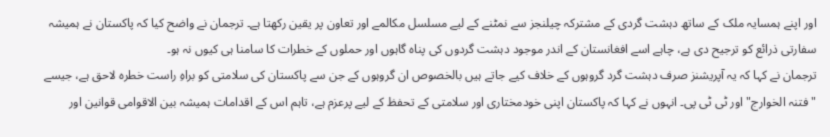اور اپنے ہمسایہ ملک کے ساتھ دہشت گردی کے مشترکہ چیلنجز سے نمٹنے کے لیے مسلسل مکالمے اور تعاون پر یقین رکھتا ہے۔ ترجمان نے واضح کیا کہ پاکستان نے ہمیشہ سفارتی ذرائع کو ترجیح دی ہے، چاہے اسے افغانستان کے اندر موجود دہشت گردوں کی پناہ گاہوں اور حملوں کے خطرات کا سامنا ہی کیوں نہ ہو۔
ترجمان نے کہا کہ یہ آپریشنز صرف دہشت گرد گروہوں کے خلاف کیے جاتے ہیں بالخصوص ان گروہوں کے جن سے پاکستان کی سلامتی کو براہِ راست خطرہ لاحق ہے، جیسے "فتنہ الخوارج" اور ٹی ٹی پی۔ انہوں نے کہا کہ پاکستان اپنی خودمختاری اور سلامتی کے تحفظ کے لیے پرعزم ہے، تاہم اس کے اقدامات ہمیشہ بین الاقوامی قوانین اور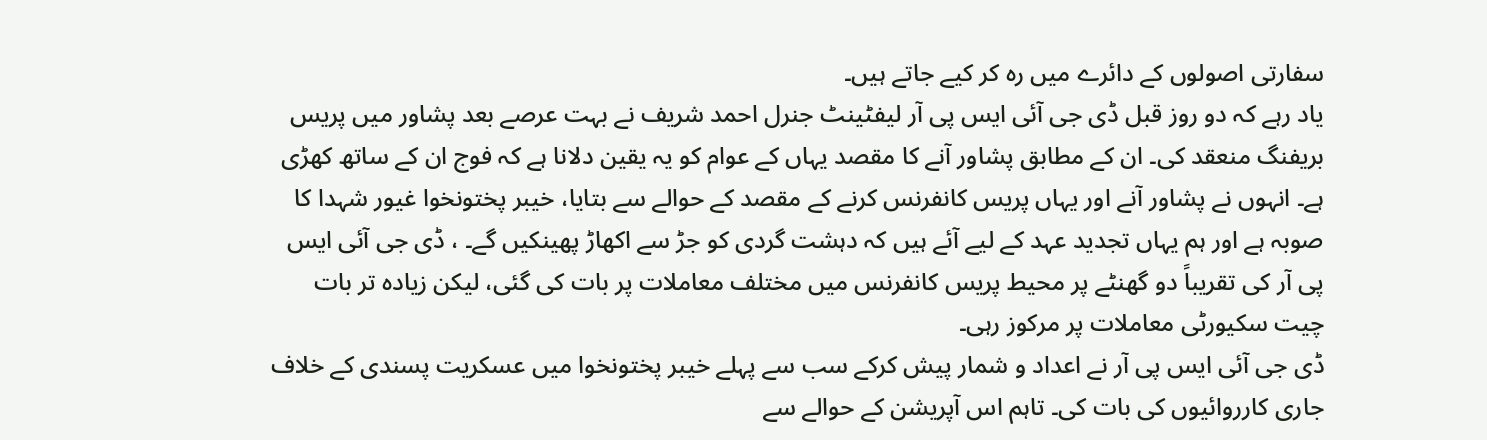سفارتی اصولوں کے دائرے میں رہ کر کیے جاتے ہیں۔
یاد رہے کہ دو روز قبل ڈی جی آئی ایس پی آر لیفٹینٹ جنرل احمد شریف نے بہت عرصے بعد پشاور میں پریس بریفنگ منعقد کی۔ ان کے مطابق پشاور آنے کا مقصد یہاں کے عوام کو یہ یقین دلانا ہے کہ فوج ان کے ساتھ کھڑی ہے۔ انہوں نے پشاور آنے اور یہاں پریس کانفرنس کرنے کے مقصد کے حوالے سے بتایا، خیبر پختونخوا غیور شہدا کا صوبہ ہے اور ہم یہاں تجدید عہد کے لیے آئے ہیں کہ دہشت گردی کو جڑ سے اکھاڑ پھینکیں گے۔ ، ڈی جی آئی ایس پی آر کی تقریباً دو گھنٹے پر محیط پریس کانفرنس میں مختلف معاملات پر بات کی گئی، لیکن زیادہ تر بات چیت سکیورٹی معاملات پر مرکوز رہی۔
ڈی جی آئی ایس پی آر نے اعداد و شمار پیش کرکے سب سے پہلے خیبر پختونخوا میں عسکریت پسندی کے خلاف جاری کارروائیوں کی بات کی۔ تاہم اس آپریشن کے حوالے سے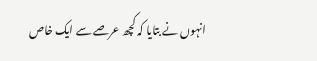انہوں نے بتایا کہ کچھ عرصے سے ایک خاص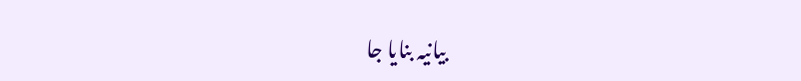بیانیہ بنایا جا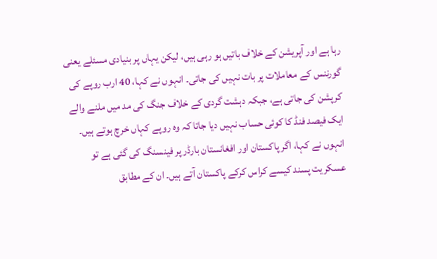رہا ہے اور آپریشن کے خلاف باتیں ہو رہی ہیں، لیکن یہاں پر بنیادی مسئلے یعنی گورننس کے معاملات پر بات نہیں کی جاتی۔ انہوں نے کہا، 40 ارب روپے کی کرپشن کی جاتی ہے، جبکہ دہشت گردی کے خلاف جنگ کی مد میں ملنے والے ایک فیصد فنڈ کا کوئی حساب نہیں دیا جاتا کہ وہ روپے کہاں خرچ ہوتے ہیں۔
انہوں نے کہا، اگر پاکستان اور افغانستان بارڈر پر فینسنگ کی گئی ہے تو عسکریت پسند کیسے کراس کرکے پاکستان آتے ہیں۔ ان کے مطابق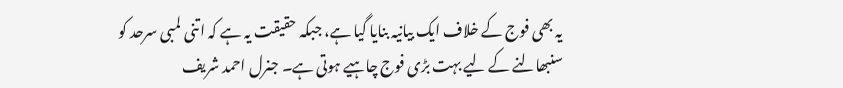یہ بھی فوج کے خلاف ایک بیانیہ بنایا گیا ہے، جبکہ حقیقت یہ ہے کہ اتنی لمبی سرحد کو سنبھالنے کے لیے بہت بڑی فوج چاہیے ہوتی ہے۔ جنرل احمد شریف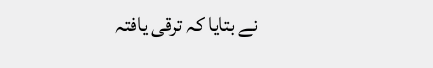نے بتایا کہ ترقی یافتہ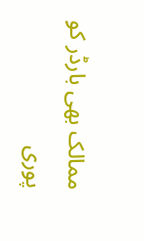ممالک بھی بارڈر کو پوری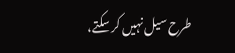طرح سیل نہیں کر سکتے،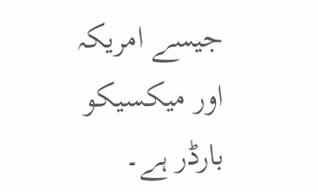جیسے امریکہ اور میکسیکو بارڈر ہے۔